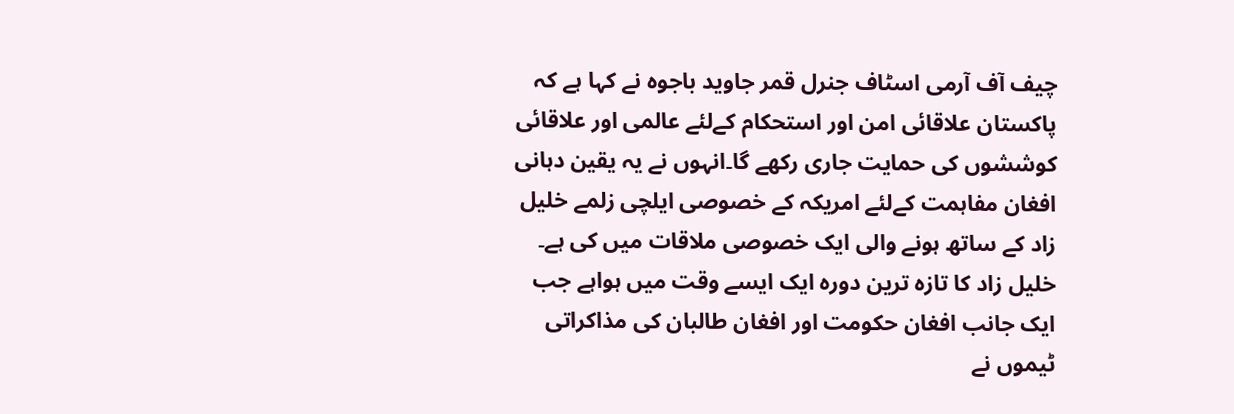چیف آف آرمی اسٹاف جنرل قمر جاوید باجوہ نے کہا ہے کہ پاکستان علاقائی امن اور استحکام کےلئے عالمی اور علاقائی کوششوں کی حمایت جاری رکھے گا۔انہوں نے یہ یقین دہانی افغان مفاہمت کےلئے امریکہ کے خصوصی ایلچی زلمے خلیل زاد کے ساتھ ہونے والی ایک خصوصی ملاقات میں کی ہے۔ خلیل زاد کا تازہ ترین دورہ ایک ایسے وقت میں ہواہے جب ایک جانب افغان حکومت اور افغان طالبان کی مذاکراتی ٹیموں نے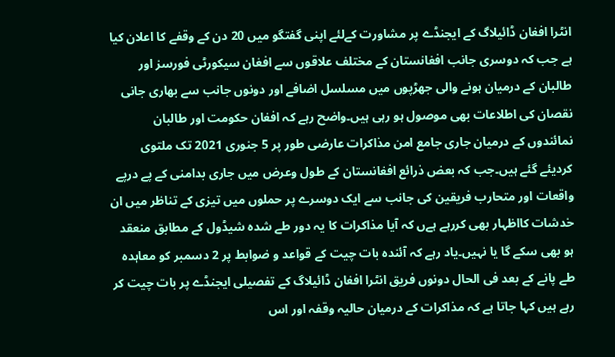انٹرا افغان ڈائیلاگ کے ایجنڈے پر مشاورت کےلئے اپنی گفتگو میں 20 دن کے وقفے کا اعلان کیا ہے جب کہ دوسری جانب افغانستان کے مختلف علاقوں سے افغان سیکورٹی فورسز اور طالبان کے درمیان ہونے والی جھڑپوں میں مسلسل اضافے اور دونوں جانب سے بھاری جانی نقصان کی اطلاعات بھی موصول ہو رہی ہیں۔واضح رہے کہ افغان حکومت اور طالبان نمائندوں کے درمیان جاری جامع امن مذاکرات عارضی طور پر 5 جنوری 2021 تک ملتوی کردیئے گئے ہیں۔جب کہ بعض ذرائع افغانستان کے طول وعرض میں جاری بدامنی کے پے درپے واقعات اور متحارب فریقین کی جانب سے ایک دوسرے پر حملوں میں تیزی کے تناظر میں ان خدشات کااظہار بھی کررہے ہےں کہ آیا مذاکرات کا یہ دور طے شدہ شیڈول کے مطابق منعقد ہو بھی سکے گا یا نہیں۔یاد رہے کہ آئندہ بات چیت کے قواعد و ضوابط پر 2 دسمبر کو معاہدہ طے پانے کے بعد فی الحال دونوں فریق انٹرا افغان ڈائیلاگ کے تفصیلی ایجنڈے پر بات چیت کر رہے ہیں کہا جاتا ہے کہ مذاکرات کے درمیان حالیہ وقفہ اور اس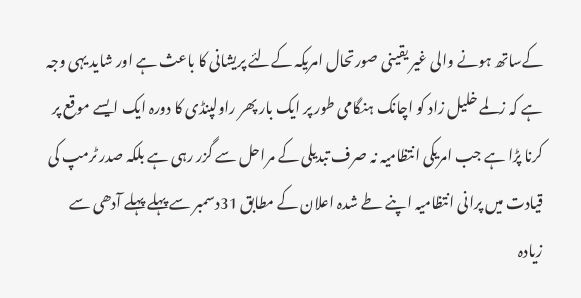کےساتھ ہونے والی غیر یقینی صورتحال امریکہ کےلئے پریشانی کا باعث ہے اور شاید یہی وجہ ہے کہ زلمے خلیل زاد کو اچانک ہنگامی طور پر ایک بار پھر راولپنڈی کا دورہ ایک ایسے موقع پر کرنا پڑا ہے جب امریکی انتظامیہ نہ صرف تبدیلی کے مراحل سے گزر رہی ہے بلکہ صدر ٹرمپ کی قیادت میں پرانی انتظامیہ اپنے طے شدہ اعلان کے مطابق 31دسمبر سے پہلے پہلے آدھی سے زیادہ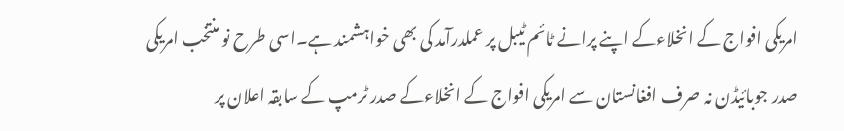امریکی افواج کے انخلاءکے اپنے پرانے ٹائم ٹیبل پر عملدرآمد کی بھی خواہشمند ہے۔اسی طرح نو منتخب امریکی صدر جوبائیڈن نہ صرف افغانستان سے امریکی افواج کے انخلاءکے صدر ٹرمپ کے سابقہ اعلان پر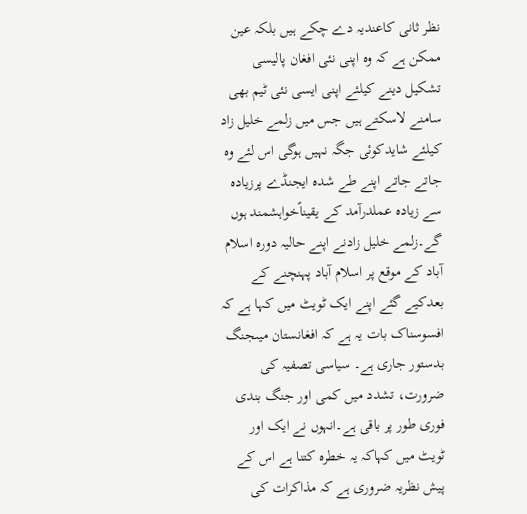نظر ثانی کاعندیہ دے چکے ہیں بلکہ عین ممکن ہے کہ وہ اپنی نئی افغان پالیسی تشکیل دینے کیلئے اپنی ایسی نئی ٹیم بھی سامنے لاسکتے ہیں جس میں زلمے خلیل زاد کیلئے شایدکوئی جگہ نہیں ہوگی اس لئے وہ جاتے جاتے اپنے طے شدہ ایجنڈے پرزیادہ سے زیادہ عملدرآمد کے یقیناًخواہشمند ہوں گے۔زلمے خلیل زادنے اپنے حالیہ دورہ اسلام آباد کے موقع پر اسلام آباد پہنچنے کے بعدکیے گئے اپنے ایک ٹویٹ میں کہا ہے کہ افسوسناک بات یہ ہے کہ افغانستان میںجنگ بدستور جاری ہے۔ سیاسی تصفیہ کی ضرورت، تشدد میں کمی اور جنگ بندی فوری طور پر باقی ہے۔انہوں نے ایک اور ٹویٹ میں کہاکہ یہ خطرہ کتنا ہے اس کے پیش نظریہ ضروری ہے کہ مذاکرات کی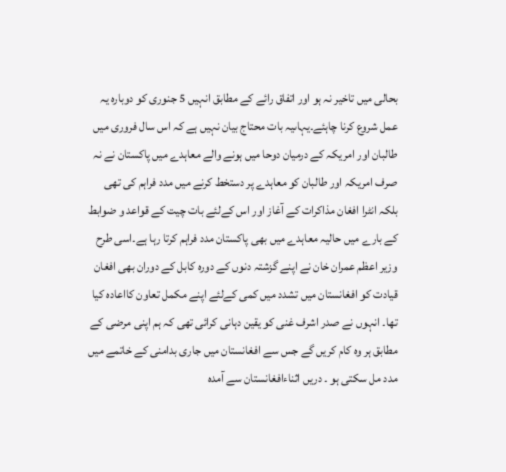بحالی میں تاخیر نہ ہو اور اتفاق رائے کے مطابق انہیں 5 جنوری کو دوبارہ یہ عمل شروع کرنا چاہئے۔یہاںیہ بات محتاج بیان نہیں ہے کہ اس سال فروری میں طالبان اور امریکہ کے درمیان دوحا میں ہونے والے معاہدے میں پاکستان نے نہ صرف امریکہ اور طالبان کو معاہدے پر دستخط کرنے میں مدد فراہم کی تھی بلکہ انٹرا افغان مذاکرات کے آغاز اور اس کےلئے بات چیت کے قواعد و ضوابط کے بارے میں حالیہ معاہدے میں بھی پاکستان مدد فراہم کرتا رہا ہے۔اسی طرح وزیر اعظم عمران خان نے اپنے گزشتہ دنوں کے دورہ کابل کے دوران بھی افغان قیادت کو افغانستان میں تشدد میں کمی کےلئے اپنے مکمل تعاون کااعادہ کیا تھا۔ انہوں نے صدر اشرف غنی کو یقین دہانی کرائی تھی کہ ہم اپنی مرضی کے مطابق ہر وہ کام کریں گے جس سے افغانستان میں جاری بدامنی کے خاتمے میں مدد مل سکتی ہو ۔ دریں اثناءافغانستان سے آمدہ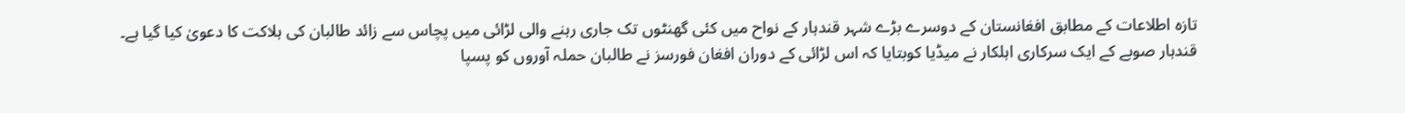تازہ اطلاعات کے مطابق افغانستان کے دوسرے بڑے شہر قندہار کے نواح میں کئی گھنٹوں تک جاری رہنے والی لڑائی میں پچاس سے زائد طالبان کی ہلاکت کا دعویٰ کیا گیا ہے۔ قندہار صوبے کے ایک سرکاری اہلکار نے میڈیا کوبتایا کہ اس لڑائی کے دوران افغان فورسز نے طالبان حملہ آوروں کو پسپا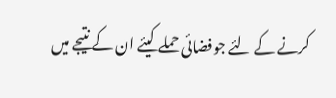کرنے کے لئے جوفضائی حملے کیئے ان کے نتیجے میں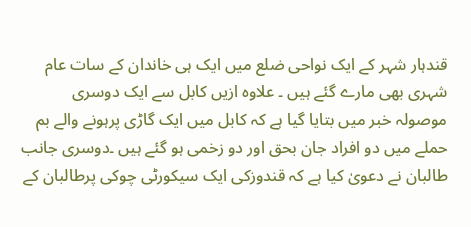قندہار شہر کے ایک نواحی ضلع میں ایک ہی خاندان کے سات عام شہری بھی مارے گئے ہیں ۔ علاوہ ازیں کابل سے ایک دوسری موصولہ خبر میں بتایا گیا ہے کہ کابل میں ایک گاڑی پرہونے والے بم حملے میں دو افراد جان بحق اور دو زخمی ہو گئے ہیں ۔دوسری جانب طالبان نے دعویٰ کیا ہے کہ قندوزکی ایک سیکورٹی چوکی پرطالبان کے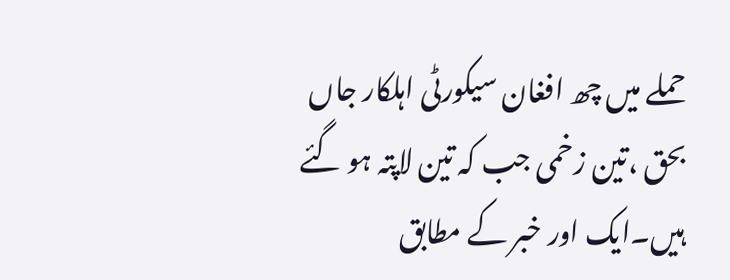حملے میں چھ افغان سیکورٹی اہلکار جاں بحق ،تین زخمی جب کہ تین لاپتہ ہو گئے ہیں۔ایک اور خبر کے مطابق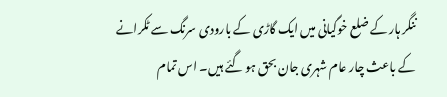ننگر ہار کے ضلع خوگیانی میں ایک گاڑی کے بارودی سرنگ سے ٹکرانے کے باعث چار عام شہری جان بحق ہو گئے ہیں۔ اس تمام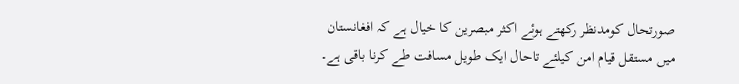صورتحال کومدنظر رکھتے ہوئے اکثر مبصرین کا خیال ہے کہ افغانستان میں مستقل قیام امن کیلئے تاحال ایک طویل مسافت طے کرنا باقی ہے۔